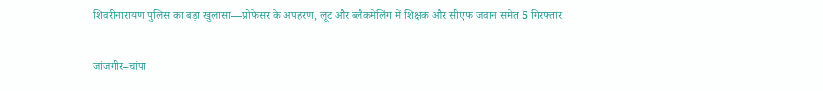शिवरीनारायण पुलिस का बड़ा खुलासा—प्रोफेसर के अपहरण, लूट और ब्लैकमेलिंग में शिक्षक और सीएफ जवान समेत 5 गिरफ्तार

जांजगीर–चांपा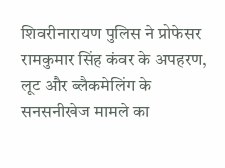शिवरीनारायण पुलिस ने प्रोफेसर रामकुमार सिंह कंवर के अपहरण, लूट और ब्लैकमेलिंग के सनसनीखेज मामले का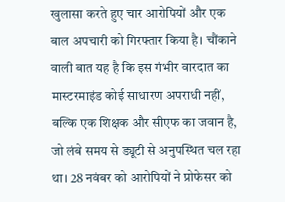खुलासा करते हुए चार आरोपियों और एक बाल अपचारी को गिरफ्तार किया है। चौंकाने वाली बात यह है कि इस गंभीर वारदात का मास्टरमाइंड कोई साधारण अपराधी नहीं, बल्कि एक शिक्षक और सीएफ का जवान है, जो लंबे समय से ड्यूटी से अनुपस्थित चल रहा था। 28 नवंबर को आरोपियों ने प्रोफेसर को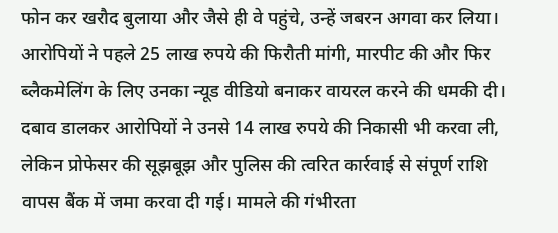फोन कर खरौद बुलाया और जैसे ही वे पहुंचे, उन्हें जबरन अगवा कर लिया। आरोपियों ने पहले 25 लाख रुपये की फिरौती मांगी, मारपीट की और फिर ब्लैकमेलिंग के लिए उनका न्यूड वीडियो बनाकर वायरल करने की धमकी दी।
दबाव डालकर आरोपियों ने उनसे 14 लाख रुपये की निकासी भी करवा ली, लेकिन प्रोफेसर की सूझबूझ और पुलिस की त्वरित कार्रवाई से संपूर्ण राशि वापस बैंक में जमा करवा दी गई। मामले की गंभीरता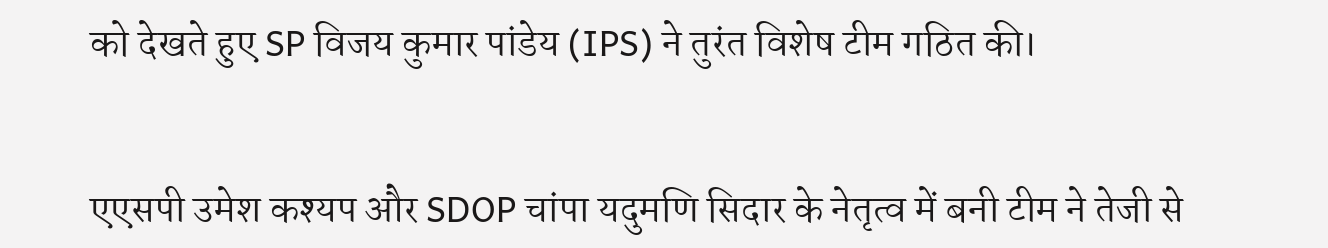को देखते हुए SP विजय कुमार पांडेय (IPS) ने तुरंत विशेष टीम गठित की।


एएसपी उमेश कश्यप और SDOP चांपा यदुमणि सिदार के नेतृत्व में बनी टीम ने तेजी से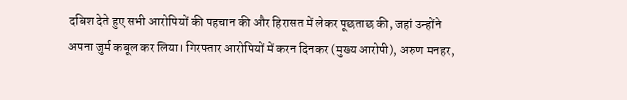दबिश देते हुए सभी आरोपियों की पहचान की और हिरासत में लेकर पूछताछ की, जहां उन्होंने अपना जुर्म कबूल कर लिया। गिरफ्तार आरोपियों में करन दिनकर (मुख्य आरोपी), अरुण मनहर,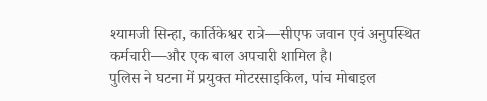श्यामजी सिन्हा, कार्तिकेश्वर रात्रे—सीएफ जवान एवं अनुपस्थित कर्मचारी—और एक बाल अपचारी शामिल है।
पुलिस ने घटना में प्रयुक्त मोटरसाइकिल, पांच मोबाइल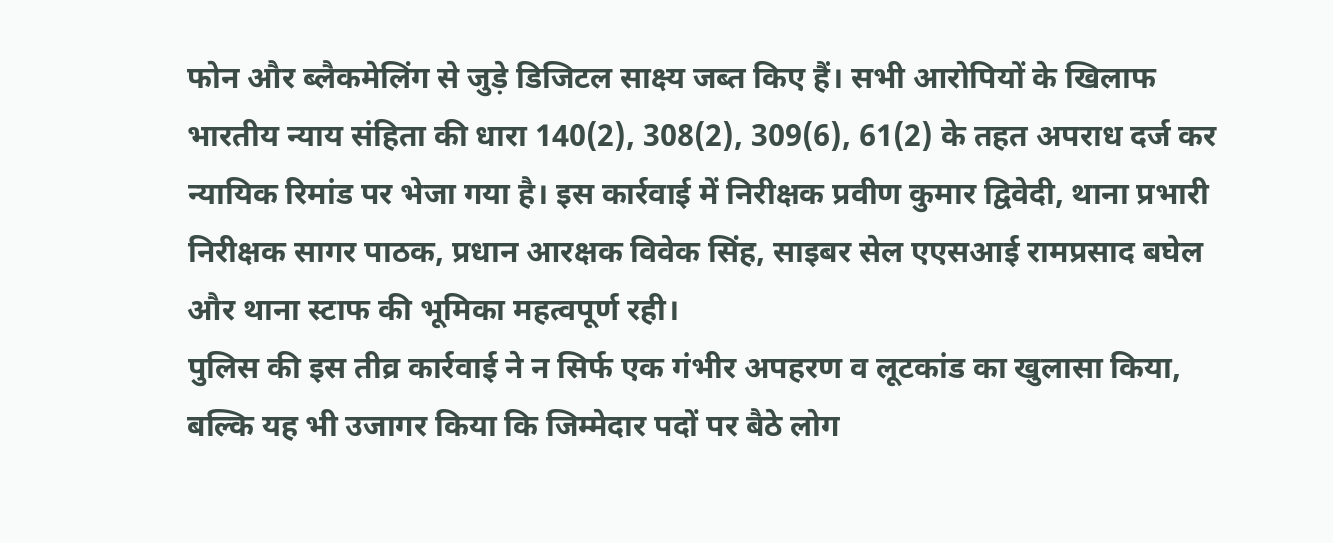फोन और ब्लैकमेलिंग से जुड़े डिजिटल साक्ष्य जब्त किए हैं। सभी आरोपियों के खिलाफ भारतीय न्याय संहिता की धारा 140(2), 308(2), 309(6), 61(2) के तहत अपराध दर्ज कर न्यायिक रिमांड पर भेजा गया है। इस कार्रवाई में निरीक्षक प्रवीण कुमार द्विवेदी, थाना प्रभारी निरीक्षक सागर पाठक, प्रधान आरक्षक विवेक सिंह, साइबर सेल एएसआई रामप्रसाद बघेल और थाना स्टाफ की भूमिका महत्वपूर्ण रही।
पुलिस की इस तीव्र कार्रवाई ने न सिर्फ एक गंभीर अपहरण व लूटकांड का खुलासा किया, बल्कि यह भी उजागर किया कि जिम्मेदार पदों पर बैठे लोग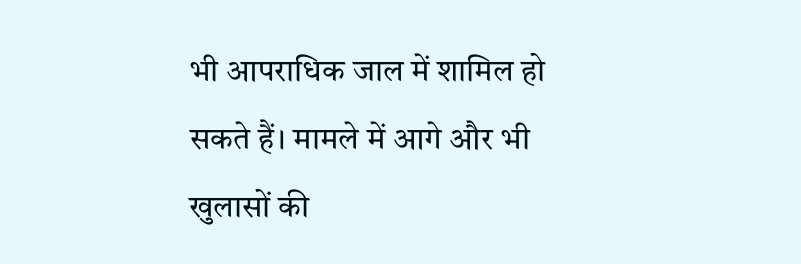भी आपराधिक जाल में शामिल हो सकते हैं। मामले में आगे और भी खुलासों की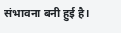संभावना बनी हुई है।